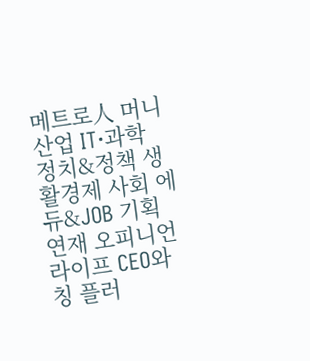메트로人 머니 산업 IT·과학 정치&정책 생활경제 사회 에듀&JOB 기획연재 오피니언 라이프 CEO와칭 플러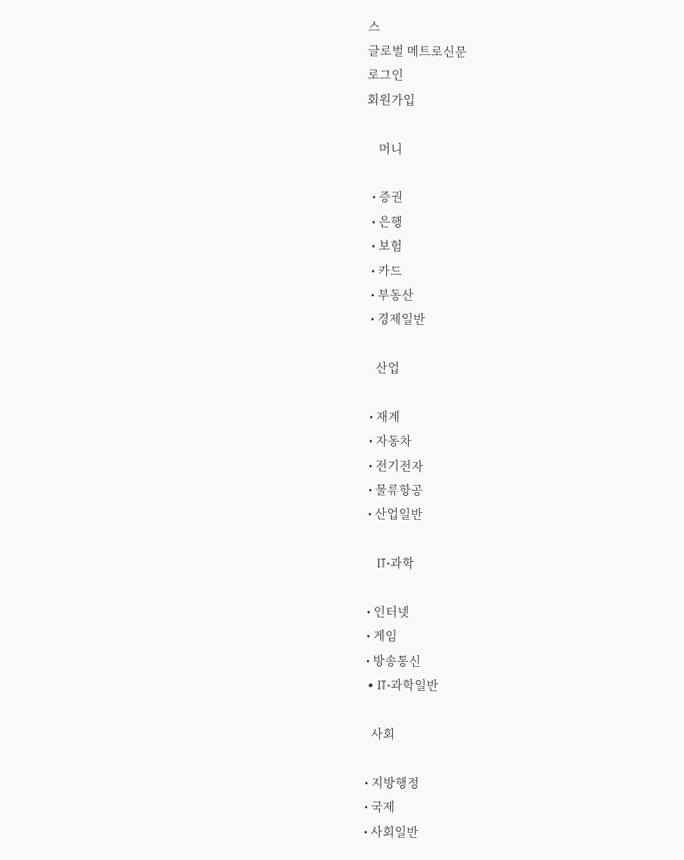스
글로벌 메트로신문
로그인
회원가입

    머니

  • 증권
  • 은행
  • 보험
  • 카드
  • 부동산
  • 경제일반

    산업

  • 재계
  • 자동차
  • 전기전자
  • 물류항공
  • 산업일반

    IT·과학

  • 인터넷
  • 게임
  • 방송통신
  • IT·과학일반

    사회

  • 지방행정
  • 국제
  • 사회일반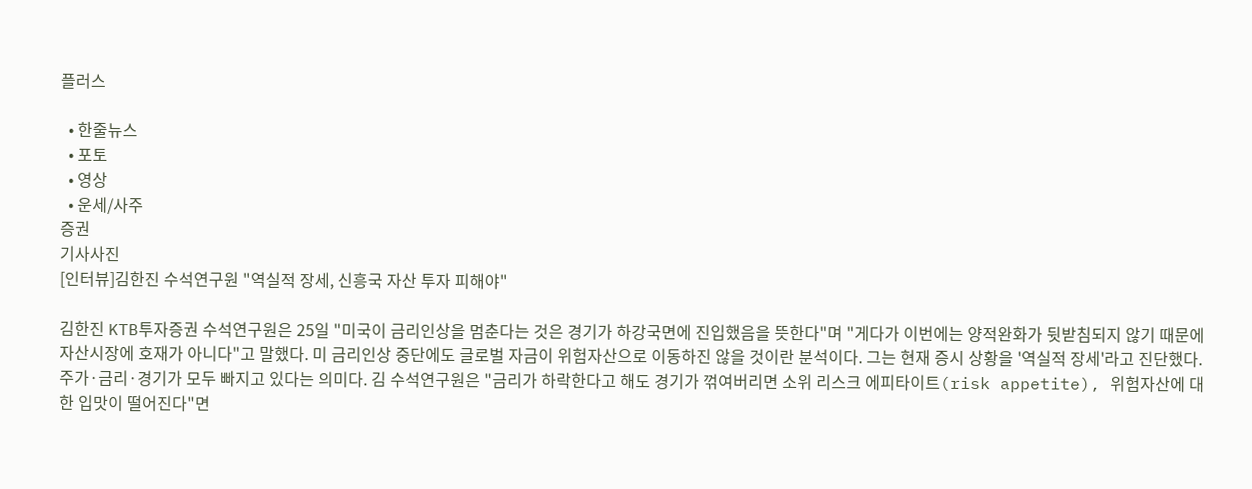플러스

  • 한줄뉴스
  • 포토
  • 영상
  • 운세/사주
증권
기사사진
[인터뷰]김한진 수석연구원 "역실적 장세, 신흥국 자산 투자 피해야"

김한진 KTB투자증권 수석연구원은 25일 "미국이 금리인상을 멈춘다는 것은 경기가 하강국면에 진입했음을 뜻한다"며 "게다가 이번에는 양적완화가 뒷받침되지 않기 때문에 자산시장에 호재가 아니다"고 말했다. 미 금리인상 중단에도 글로벌 자금이 위험자산으로 이동하진 않을 것이란 분석이다. 그는 현재 증시 상황을 '역실적 장세'라고 진단했다. 주가·금리·경기가 모두 빠지고 있다는 의미다. 김 수석연구원은 "금리가 하락한다고 해도 경기가 꺾여버리면 소위 리스크 에피타이트(risk appetite), 위험자산에 대한 입맛이 떨어진다"면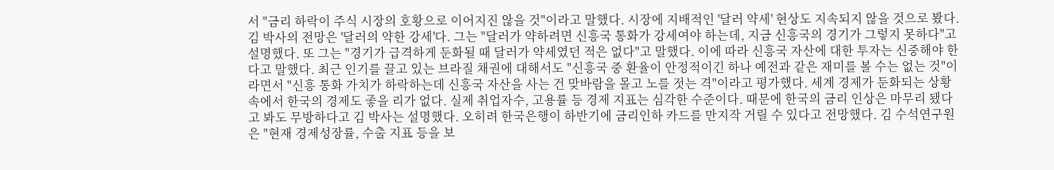서 "금리 하락이 주식 시장의 호황으로 이어지진 않을 것"이라고 말했다. 시장에 지배적인 '달러 약세' 현상도 지속되지 않을 것으로 봤다. 김 박사의 전망은 '달러의 약한 강세'다. 그는 "달러가 약하려면 신흥국 통화가 강세여야 하는데, 지금 신흥국의 경기가 그렇지 못하다"고 설명했다. 또 그는 "경기가 급격하게 둔화될 때 달러가 약세였던 적은 없다"고 말했다. 이에 따라 신흥국 자산에 대한 투자는 신중해야 한다고 말했다. 최근 인기를 끌고 있는 브라질 채권에 대해서도 "신흥국 중 환율이 안정적이긴 하나 예전과 같은 재미를 볼 수는 없는 것"이라면서 "신흥 통화 가치가 하락하는데 신흥국 자산을 사는 건 맞바람을 몰고 노를 젓는 격"이라고 평가했다. 세계 경제가 둔화되는 상황 속에서 한국의 경제도 좋을 리가 없다. 실제 취업자수, 고용률 등 경제 지표는 심각한 수준이다. 때문에 한국의 금리 인상은 마무리 됐다고 봐도 무방하다고 김 박사는 설명했다. 오히려 한국은행이 하반기에 금리인하 카드를 만지작 거릴 수 있다고 전망했다. 김 수석연구원은 "현재 경제성장률, 수출 지표 등을 보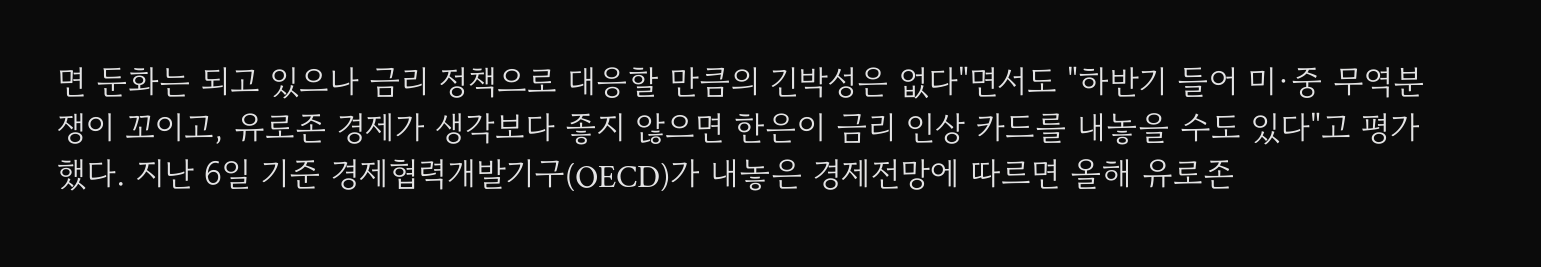면 둔화는 되고 있으나 금리 정책으로 대응할 만큼의 긴박성은 없다"면서도 "하반기 들어 미·중 무역분쟁이 꼬이고, 유로존 경제가 생각보다 좋지 않으면 한은이 금리 인상 카드를 내놓을 수도 있다"고 평가했다. 지난 6일 기준 경제협력개발기구(OECD)가 내놓은 경제전망에 따르면 올해 유로존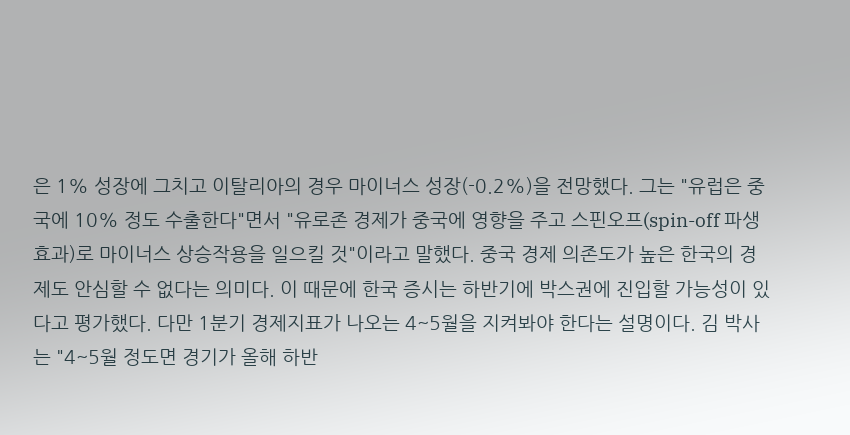은 1% 성장에 그치고 이탈리아의 경우 마이너스 성장(-0.2%)을 전망했다. 그는 "유럽은 중국에 10% 정도 수출한다"면서 "유로존 경제가 중국에 영향을 주고 스핀오프(spin-off 파생효과)로 마이너스 상승작용을 일으킬 것"이라고 말했다. 중국 경제 의존도가 높은 한국의 경제도 안심할 수 없다는 의미다. 이 때문에 한국 증시는 하반기에 박스권에 진입할 가능성이 있다고 평가했다. 다만 1분기 경제지표가 나오는 4~5월을 지켜봐야 한다는 설명이다. 김 박사는 "4~5월 정도면 경기가 올해 하반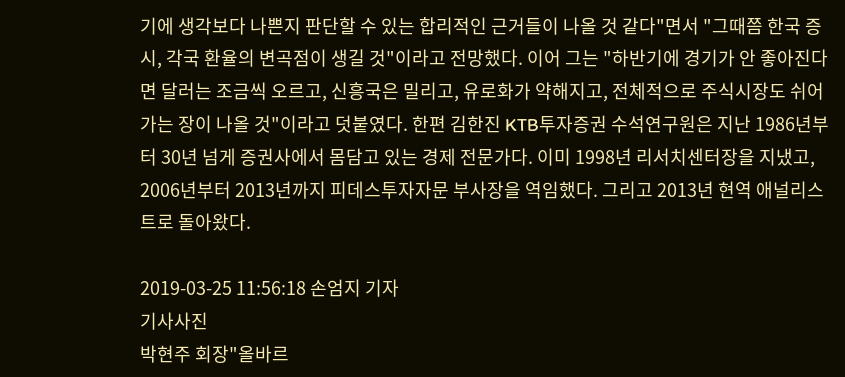기에 생각보다 나쁜지 판단할 수 있는 합리적인 근거들이 나올 것 같다"면서 "그때쯤 한국 증시, 각국 환율의 변곡점이 생길 것"이라고 전망했다. 이어 그는 "하반기에 경기가 안 좋아진다면 달러는 조금씩 오르고, 신흥국은 밀리고, 유로화가 약해지고, 전체적으로 주식시장도 쉬어가는 장이 나올 것"이라고 덧붙였다. 한편 김한진 KTB투자증권 수석연구원은 지난 1986년부터 30년 넘게 증권사에서 몸담고 있는 경제 전문가다. 이미 1998년 리서치센터장을 지냈고, 2006년부터 2013년까지 피데스투자자문 부사장을 역임했다. 그리고 2013년 현역 애널리스트로 돌아왔다.

2019-03-25 11:56:18 손엄지 기자
기사사진
박현주 회장"올바르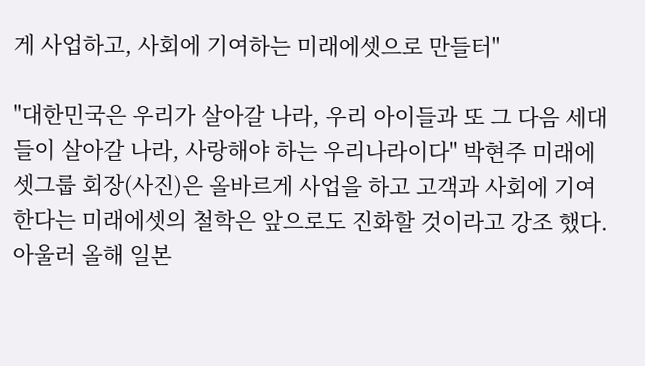게 사업하고, 사회에 기여하는 미래에셋으로 만들터"

"대한민국은 우리가 살아갈 나라, 우리 아이들과 또 그 다음 세대들이 살아갈 나라, 사랑해야 하는 우리나라이다" 박현주 미래에셋그룹 회장(사진)은 올바르게 사업을 하고 고객과 사회에 기여한다는 미래에셋의 철학은 앞으로도 진화할 것이라고 강조 했다. 아울러 올해 일본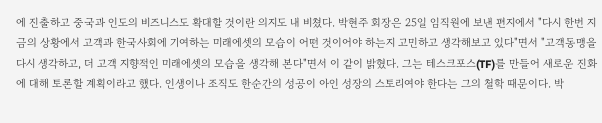에 진출하고 중국과 인도의 비즈니스도 확대할 것이란 의지도 내 비쳤다. 박현주 회장은 25일 임직원에 보낸 편지에서 "다시 한번 지금의 상황에서 고객과 한국사회에 기여하는 미래에셋의 모습이 어떤 것이어야 하는지 고민하고 생각해보고 있다"면서 "고객동맹을 다시 생각하고, 더 고객 지향적인 미래에셋의 모습을 생각해 본다"면서 이 같이 밝혔다. 그는 테스크포스(TF)를 만들어 새로운 진화에 대해 토론할 계획이라고 했다. 인생이나 조직도 한순간의 성공이 아인 성장의 스토리여야 한다는 그의 철학 때문이다. 박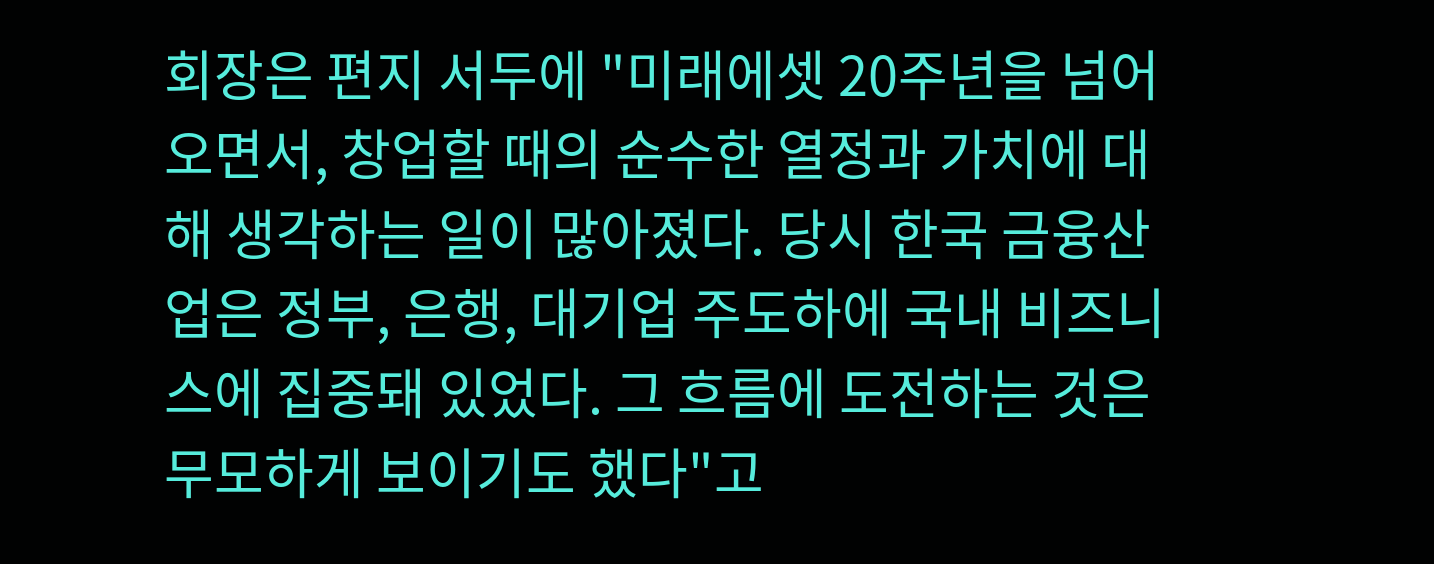회장은 편지 서두에 "미래에셋 20주년을 넘어오면서, 창업할 때의 순수한 열정과 가치에 대해 생각하는 일이 많아졌다. 당시 한국 금융산업은 정부, 은행, 대기업 주도하에 국내 비즈니스에 집중돼 있었다. 그 흐름에 도전하는 것은 무모하게 보이기도 했다"고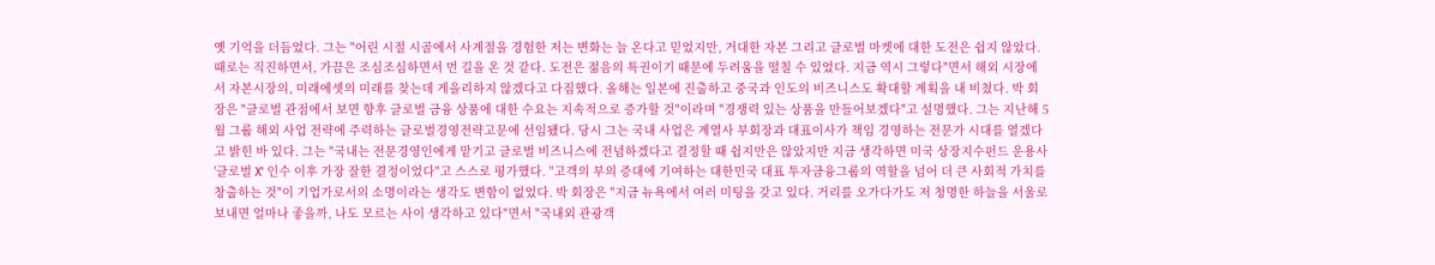옛 기억을 더듬었다. 그는 "어린 시절 시골에서 사계절을 경험한 저는 변화는 늘 온다고 믿었지만, 거대한 자본 그리고 글로벌 마켓에 대한 도전은 쉽지 않았다. 때로는 직진하면서, 가끔은 조심조심하면서 먼 길을 온 것 같다. 도전은 젊음의 특권이기 때문에 두려움을 떨칠 수 있었다. 지금 역시 그렇다"면서 해외 시장에서 자본시장의, 미래에셋의 미래를 찾는데 게을리하지 않겠다고 다짐했다. 올해는 일본에 진출하고 중국과 인도의 비즈니스도 확대할 계획을 내 비쳤다. 박 회장은 "글로벌 관점에서 보면 향후 글로벌 금융 상품에 대한 수요는 지속적으로 증가할 것"이라며 "경쟁력 있는 상품을 만들어보겠다"고 설명했다. 그는 지난해 5월 그룹 해외 사업 전략에 주력하는 글로벌경영전략고문에 선임됐다. 당시 그는 국내 사업은 계열사 부회장과 대표이사가 책임 경영하는 전문가 시대를 열겠다고 밝힌 바 있다. 그는 "국내는 전문경영인에게 맡기고 글로벌 비즈니스에 전념하겠다고 결정할 때 쉽지만은 않았지만 지금 생각하면 미국 상장지수펀드 운용사 '글로벌 X' 인수 이후 가장 잘한 결정이었다"고 스스로 평가했다. "고객의 부의 증대에 기여하는 대한민국 대표 투자금융그룹의 역할을 넘어 더 큰 사회적 가치를 창출하는 것"이 기업가로서의 소명이라는 생각도 변함이 없었다. 박 회장은 "지금 뉴욕에서 여러 미팅을 갖고 있다. 거리를 오가다가도 저 청명한 하늘을 서울로 보내면 얼마나 좋을까, 나도 모르는 사이 생각하고 있다"면서 "국내외 관광객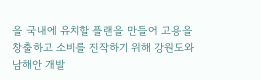을 국내에 유치할 플랜을 만들어 고용을 창출하고 소비를 진작하기 위해 강원도와 남해안 개발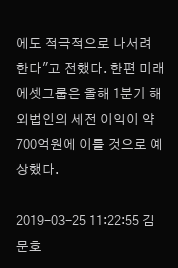에도 적극적으로 나서려 한다"고 전했다. 한편 미래에셋그룹은 올해 1분기 해외법인의 세전 이익이 약 700억원에 이를 것으로 예상했다.

2019-03-25 11:22:55 김문호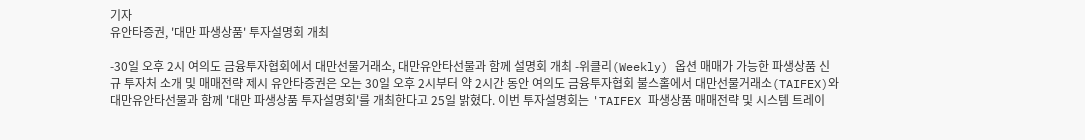기자
유안타증권, '대만 파생상품' 투자설명회 개최

-30일 오후 2시 여의도 금융투자협회에서 대만선물거래소, 대만유안타선물과 함께 설명회 개최 -위클리(Weekly) 옵션 매매가 가능한 파생상품 신규 투자처 소개 및 매매전략 제시 유안타증권은 오는 30일 오후 2시부터 약 2시간 동안 여의도 금융투자협회 불스홀에서 대만선물거래소(TAIFEX)와 대만유안타선물과 함께 '대만 파생상품 투자설명회'를 개최한다고 25일 밝혔다. 이번 투자설명회는 'TAIFEX 파생상품 매매전략 및 시스템 트레이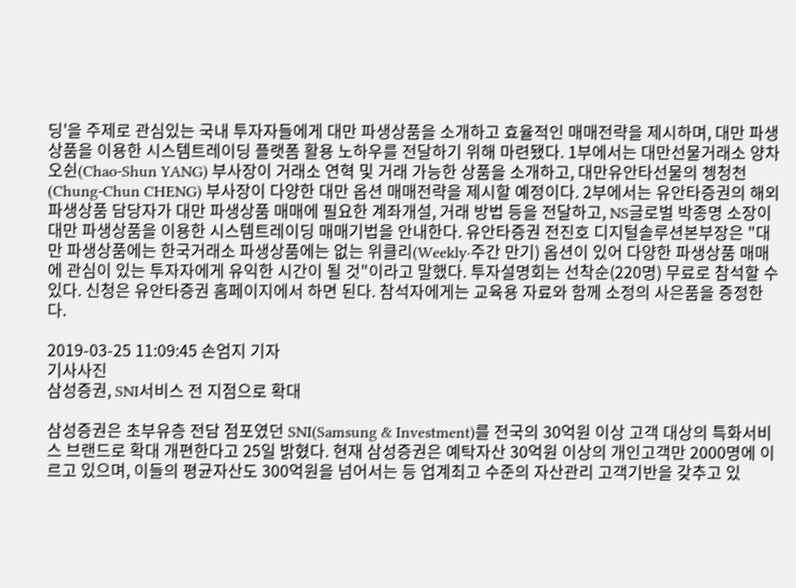딩'을 주제로 관심있는 국내 투자자들에게 대만 파생상품을 소개하고 효율적인 매매전략을 제시하며, 대만 파생상품을 이용한 시스템트레이딩 플랫폼 활용 노하우를 전달하기 위해 마련됐다. 1부에서는 대만선물거래소 양차오쉰(Chao-Shun YANG) 부사장이 거래소 연혁 및 거래 가능한 상품을 소개하고, 대만유안타선물의 쳉청천(Chung-Chun CHENG) 부사장이 다양한 대만 옵션 매매전략을 제시할 예정이다. 2부에서는 유안타증권의 해외파생상품 담당자가 대만 파생상품 매매에 필요한 계좌개설, 거래 방법 등을 전달하고, NS글로벌 박종명 소장이 대만 파생상품을 이용한 시스템트레이딩 매매기법을 안내한다. 유안타증권 전진호 디지털솔루션본부장은 "대만 파생상품에는 한국거래소 파생상품에는 없는 위클리(Weekly·주간 만기) 옵션이 있어 다양한 파생상품 매매에 관심이 있는 투자자에게 유익한 시간이 될 것"이라고 말했다. 투자설명회는 선착순(220명) 무료로 참석할 수 있다. 신청은 유안타증권 홈페이지에서 하면 된다. 참석자에게는 교육용 자료와 함께 소정의 사은품을 증정한다.

2019-03-25 11:09:45 손엄지 기자
기사사진
삼성증권, SNI서비스 전 지점으로 확대

삼성증권은 초부유층 전담 점포였던 SNI(Samsung & Investment)를 전국의 30억원 이상 고객 대상의 특화서비스 브랜드로 확대 개편한다고 25일 밝혔다. 현재 삼성증권은 예탁자산 30억원 이상의 개인고객만 2000명에 이르고 있으며, 이들의 평균자산도 300억원을 넘어서는 등 업계최고 수준의 자산관리 고객기반을 갖추고 있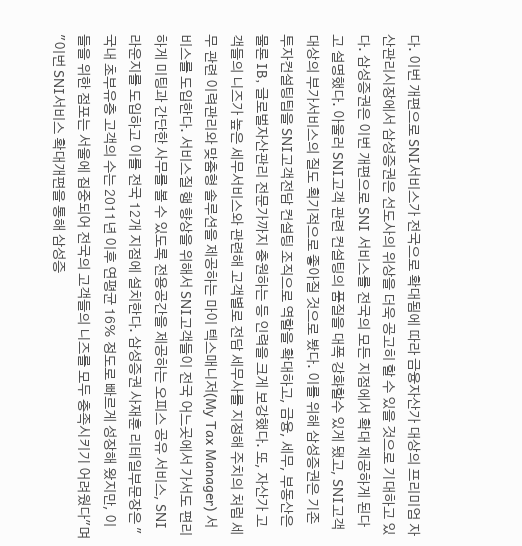다. 이번 개편으로 SNI서비스가 전국으로 확대됨에 따라 금융자산가 대상의 프리미엄 자산관리시장에서 삼성증권은 선도사의 위상을 더욱 공고히 할 수 있을 것으로 기대하고 있다. 삼성증권은 이번 개편으로 SNI 서비스를 전국의 모든 지점에서 확대 제공하게 된다고 설명했다. 아울러 SNI고객 관련 컨설팅의 품질을 대폭 강화할수 있게 됐고, SNI고객 대상의 부가서비스의 질도 획기적으로 좋아질 것으로 봤다. 이를 위해 삼성증권은 기존 투자컨설팅팀을 SNI고객전담 컨설팅 조직으로 역할을 확대하고, 금융, 세무, 부동산은 물론 IB, 글로벌자산관리 전문가까지 충원하는 등 인력을 크게 보강했다. 또, 자산가 고객들의 니즈가 높은 세무서비스와 관련해 고객별로 전담 세무사를 지정해 주치의 처럼 세무 관련 이력관리와 맞춤형 솔루션을 제공하는 마이 텍스매니저(My Tax Manager) 서비스를 도입한다. 서비스질 행 향상을 위해서 SNI고객들이 전국 어느곳에서 가서도 편리하게 미팅과 간단한 사무를 볼 수 있도록 전용공간을 제공하는 오피스 공유 서비스, SNI라운지를 도입하고 이를 전국 12개 지점에 설치한다. 삼성증권 사재훈 리테일부문장은 "국내 초부유층 고객의 수는 2011년 이후 연평균 16% 정도로 빠르게 성장해 왔지만, 이들을 위한 점포는 서울에 집중되어 전국의 고객들의 니즈를 모두 충족시키기 어려웠다"며 "이번 SNI서비스 확대개편을 통해 삼성증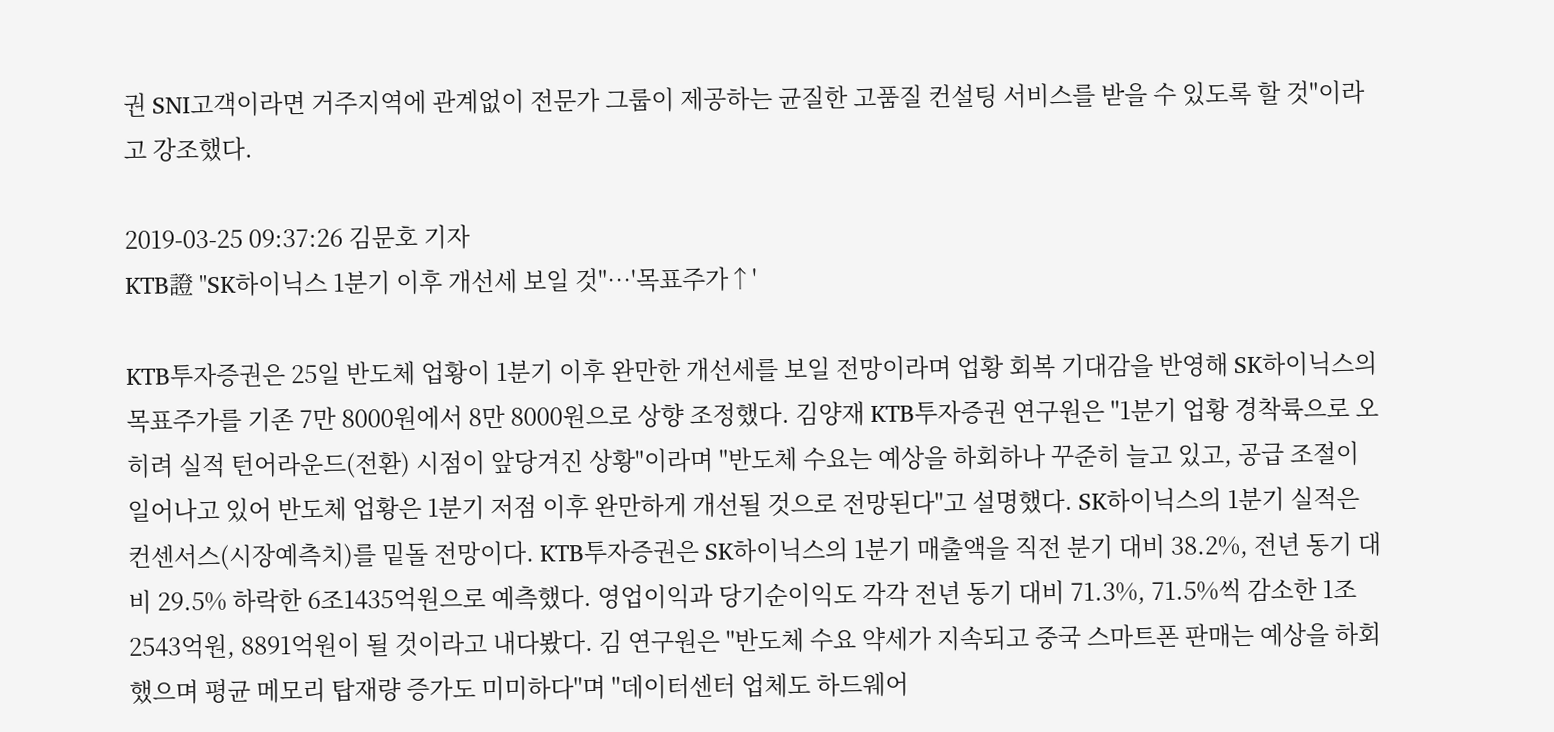권 SNI고객이라면 거주지역에 관계없이 전문가 그룹이 제공하는 균질한 고품질 컨설팅 서비스를 받을 수 있도록 할 것"이라고 강조했다.

2019-03-25 09:37:26 김문호 기자
KTB證 "SK하이닉스 1분기 이후 개선세 보일 것"…'목표주가↑'

KTB투자증권은 25일 반도체 업황이 1분기 이후 완만한 개선세를 보일 전망이라며 업황 회복 기대감을 반영해 SK하이닉스의 목표주가를 기존 7만 8000원에서 8만 8000원으로 상향 조정했다. 김양재 KTB투자증권 연구원은 "1분기 업황 경착륙으로 오히려 실적 턴어라운드(전환) 시점이 앞당겨진 상황"이라며 "반도체 수요는 예상을 하회하나 꾸준히 늘고 있고, 공급 조절이 일어나고 있어 반도체 업황은 1분기 저점 이후 완만하게 개선될 것으로 전망된다"고 설명했다. SK하이닉스의 1분기 실적은 컨센서스(시장예측치)를 밑돌 전망이다. KTB투자증권은 SK하이닉스의 1분기 매출액을 직전 분기 대비 38.2%, 전년 동기 대비 29.5% 하락한 6조1435억원으로 예측했다. 영업이익과 당기순이익도 각각 전년 동기 대비 71.3%, 71.5%씩 감소한 1조2543억원, 8891억원이 될 것이라고 내다봤다. 김 연구원은 "반도체 수요 약세가 지속되고 중국 스마트폰 판매는 예상을 하회했으며 평균 메모리 탑재량 증가도 미미하다"며 "데이터센터 업체도 하드웨어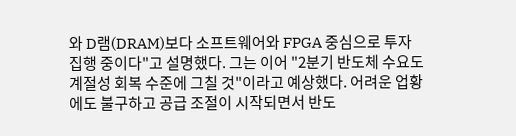와 D램(DRAM)보다 소프트웨어와 FPGA 중심으로 투자 집행 중이다"고 설명했다. 그는 이어 "2분기 반도체 수요도 계절성 회복 수준에 그칠 것"이라고 예상했다. 어려운 업황에도 불구하고 공급 조절이 시작되면서 반도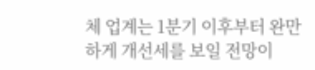체 업계는 1분기 이후부터 완만하게 개선세를 보일 전망이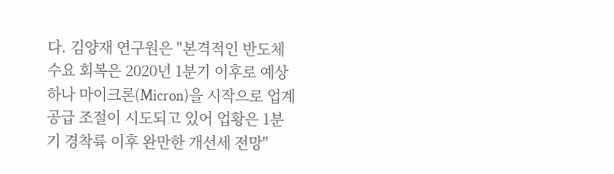다. 김양재 연구원은 "본격적인 반도체 수요 회복은 2020년 1분기 이후로 예상하나 마이크론(Micron)을 시작으로 업계 공급 조절이 시도되고 있어 업황은 1분기 경착륙 이후 완만한 개선세 전망"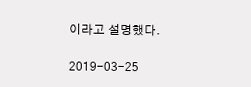이라고 설명했다.

2019-03-25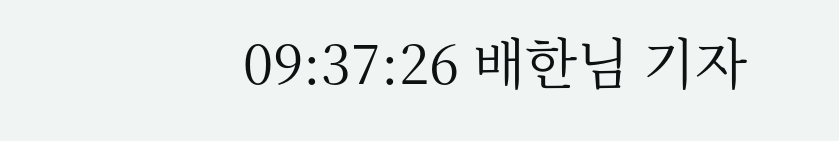09:37:26 배한님 기자